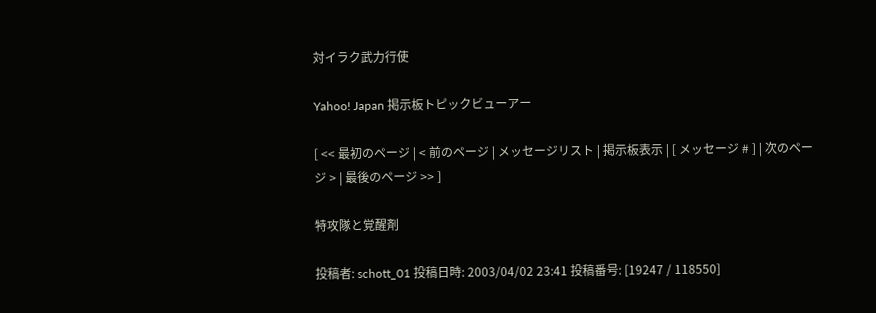対イラク武力行使

Yahoo! Japan 掲示板トピックビューアー

[ << 最初のページ | < 前のページ | メッセージリスト | 掲示板表示 | [ メッセージ # ] | 次のページ > | 最後のページ >> ]

特攻隊と覚醒剤

投稿者: schott_01 投稿日時: 2003/04/02 23:41 投稿番号: [19247 / 118550]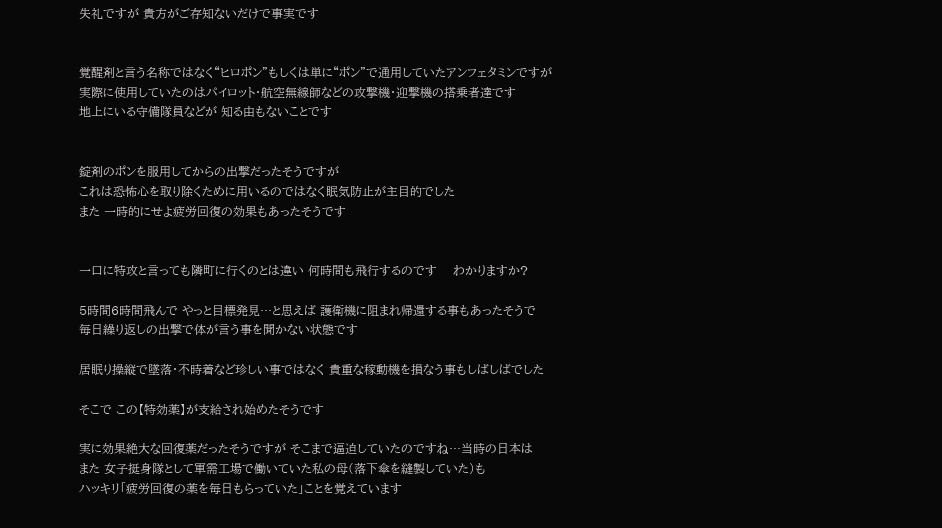失礼ですが 貴方がご存知ないだけで事実です


覚醒剤と言う名称ではなく“ヒロポン”もしくは単に“ポン”で通用していたアンフェタミンですが
実際に使用していたのはパイロット・航空無線師などの攻撃機・迎撃機の搭乗者達です
地上にいる守備隊員などが 知る由もないことです


錠剤のポンを服用してからの出撃だったそうですが
これは恐怖心を取り除くために用いるのではなく眠気防止が主目的でした
また 一時的にせよ疲労回復の効果もあったそうです


一口に特攻と言っても隣町に行くのとは違い 何時間も飛行するのです    わかりますか?

5時間6時間飛んで やっと目標発見…と思えば 護衛機に阻まれ帰還する事もあったそうで
毎日繰り返しの出撃で体が言う事を聞かない状態です

居眠り操縦で墜落・不時着など珍しい事ではなく 貴重な稼動機を損なう事もしばしばでした

そこで この【特効薬】が支給され始めたそうです

実に効果絶大な回復薬だったそうですが そこまで逼迫していたのですね…当時の日本は
また 女子挺身隊として軍需工場で働いていた私の母(落下傘を縫製していた)も
ハッキリ「疲労回復の薬を毎日もらっていた」ことを覚えています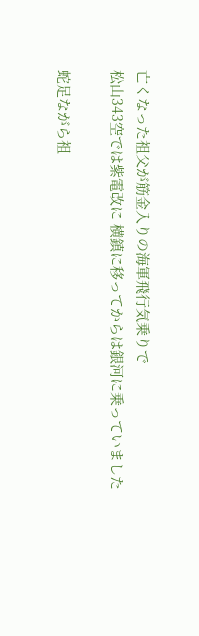亡くなった祖父が筋金入りの海軍飛行気乗りで
松山343空では紫電改に 横鎮に移ってからは銀河に乗っていました

蛇足ながら祖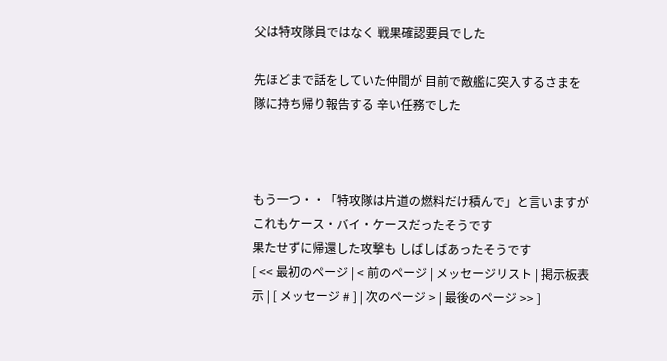父は特攻隊員ではなく 戦果確認要員でした

先ほどまで話をしていた仲間が 目前で敵艦に突入するさまを
隊に持ち帰り報告する 辛い任務でした



もう一つ・・「特攻隊は片道の燃料だけ積んで」と言いますが
これもケース・バイ・ケースだったそうです
果たせずに帰還した攻撃も しばしばあったそうです
[ << 最初のページ | < 前のページ | メッセージリスト | 掲示板表示 | [ メッセージ # ] | 次のページ > | 最後のページ >> ]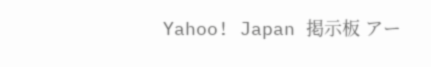Yahoo! Japan 掲示板 アー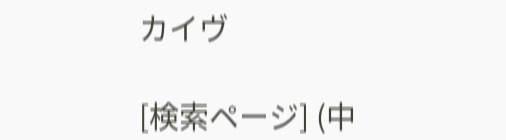カイヴ

[検索ページ] (中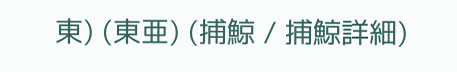東) (東亜) (捕鯨 / 捕鯨詳細)